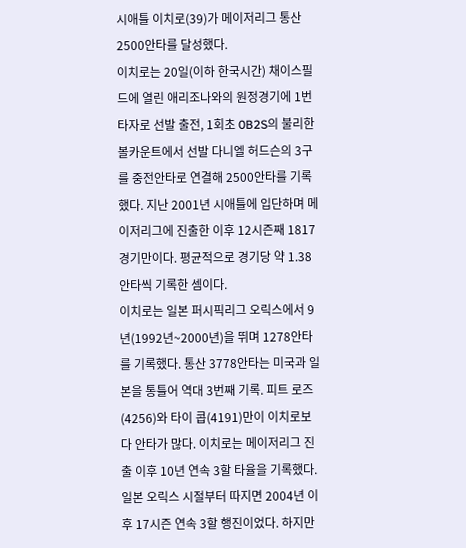시애틀 이치로(39)가 메이저리그 통산 2500안타를 달성했다.
이치로는 20일(이하 한국시간) 채이스필드에 열린 애리조나와의 원정경기에 1번 타자로 선발 출전, 1회초 0B2S의 불리한 볼카운트에서 선발 다니엘 허드슨의 3구를 중전안타로 연결해 2500안타를 기록했다. 지난 2001년 시애틀에 입단하며 메이저리그에 진출한 이후 12시즌째 1817경기만이다. 평균적으로 경기당 약 1.38안타씩 기록한 셈이다.
이치로는 일본 퍼시픽리그 오릭스에서 9년(1992년~2000년)을 뛰며 1278안타를 기록했다. 통산 3778안타는 미국과 일본을 통틀어 역대 3번째 기록. 피트 로즈(4256)와 타이 콥(4191)만이 이치로보다 안타가 많다. 이치로는 메이저리그 진출 이후 10년 연속 3할 타율을 기록했다. 일본 오릭스 시절부터 따지면 2004년 이후 17시즌 연속 3할 행진이었다. 하지만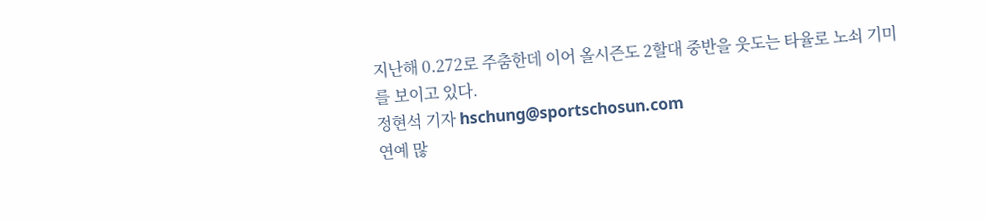지난해 0.272로 주춤한데 이어 올시즌도 2할대 중반을 웃도는 타율로 노쇠 기미를 보이고 있다.
정현석 기자 hschung@sportschosun.com
연예 많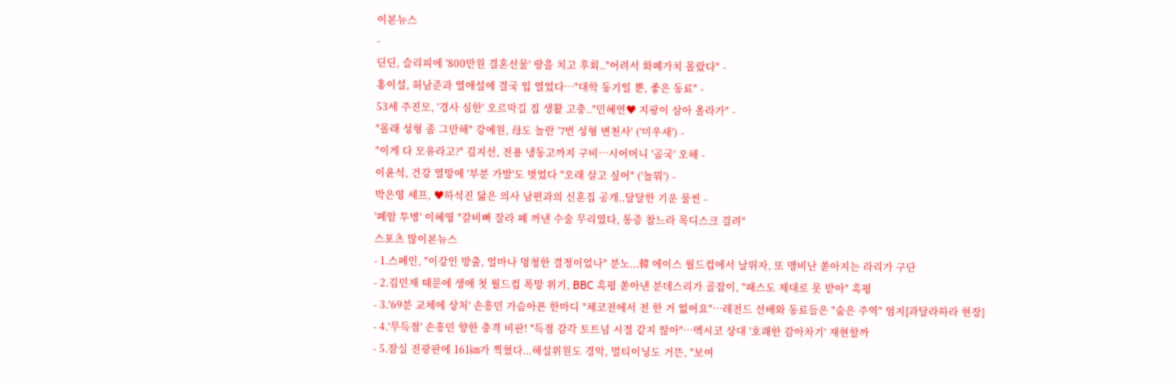이본뉴스
-
딘딘, 슬리피에 '800만원 결혼선물' 땅을 치고 후회.."어려서 화폐가치 몰랐다" -
홍이설, 허남준과 열애설에 결국 입 열었다…"대학 동기일 뿐, 좋은 동료" -
53세 주진모, '경사 심한' 오르막길 집 생활 고충.."민혜연♥ 지팡이 삼아 올라가" -
"몰래 성형 좀 그만해" 강예원, 母도 놀란 '7번 성형 변천사' ('미우새') -
"이게 다 모유라고?" 김지선, 전용 냉동고까지 구비…시어머니 '곰국' 오해 -
이윤석, 건강 열망에 '부분 가발'도 벗었다 "오래 살고 싶어" ('놀뭐') -
박은영 셰프, ♥하석진 닮은 의사 남편과의 신혼집 공개..달달한 기운 물씬 -
'폐암 투병' 이혜영 "갈비뼈 잘라 폐 꺼낸 수술 무리였다, 통증 참느라 목디스크 걸려"
스포츠 많이본뉴스
- 1.스페인, "이강인 방출, 얼마나 멍청한 결정이었나" 분노...韓 에이스 월드컵에서 날뛰자, 또 맹비난 쏟아지는 라리가 구단
- 2.김민재 때문에 생애 첫 월드컵 폭망 위기, BBC 혹평 쏟아낸 분데스리가 골잡이, "패스도 제대로 못 받아" 혹평
- 3.'69분 교체에 상처' 손흥민 가슴아픈 한마디 "체코전에서 전 한 거 없어요"…레전드 선배와 동료들은 "숨은 주역" 엄지[과달라하라 현장]
- 4.'무득점' 손흥민 향한 충격 비판! "득점 감각 토트넘 시절 같지 않아"…멕시코 상대 '호쾌한 감아차기' 재현할까
- 5.잠실 전광판에 161㎞가 찍혔다...해설위원도 경악, 멀티이닝도 거뜬, "보여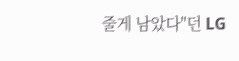줄게 남았다"던 LG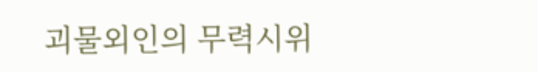괴물외인의 무력시위